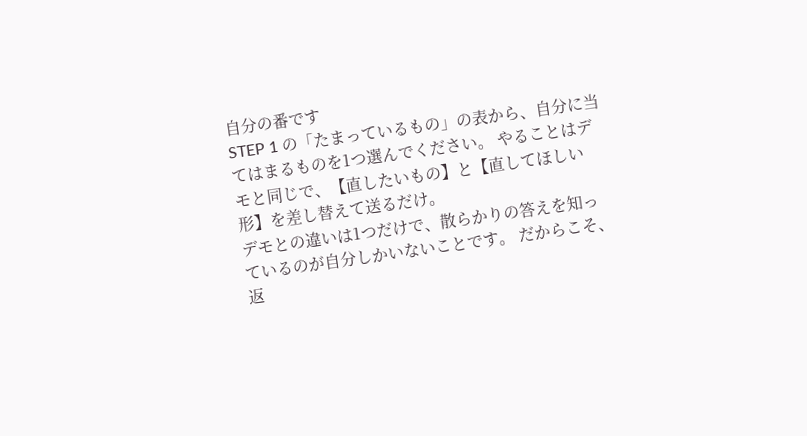自分の番です
STEP 1 の「たまっているもの」の表から、自分に当てはまるものを1つ選んでください。 やることはデモと同じで、【直したいもの】と【直してほしい形】を差し替えて送るだけ。
デモとの違いは1つだけで、散らかりの答えを知っているのが自分しかいないことです。 だからこそ、返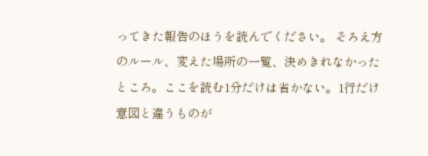ってきた報告のほうを読んでください。 そろえ方のルール、変えた場所の一覧、決めきれなかったところ。ここを読む1分だけは省かない。1行だけ意図と違うものが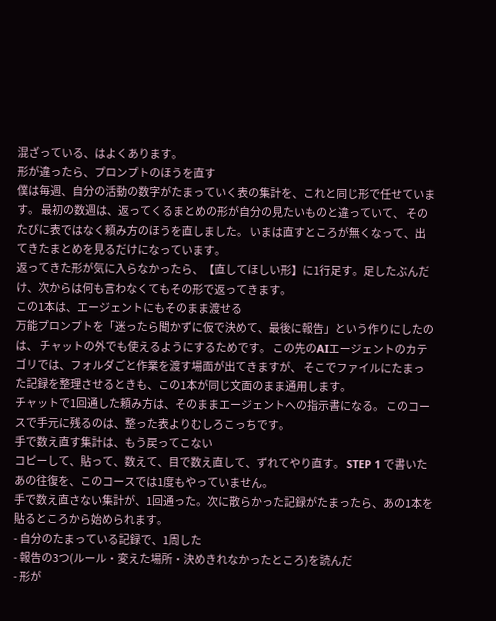混ざっている、はよくあります。
形が違ったら、プロンプトのほうを直す
僕は毎週、自分の活動の数字がたまっていく表の集計を、これと同じ形で任せています。 最初の数週は、返ってくるまとめの形が自分の見たいものと違っていて、 そのたびに表ではなく頼み方のほうを直しました。 いまは直すところが無くなって、出てきたまとめを見るだけになっています。
返ってきた形が気に入らなかったら、【直してほしい形】に1行足す。足したぶんだけ、次からは何も言わなくてもその形で返ってきます。
この1本は、エージェントにもそのまま渡せる
万能プロンプトを「迷ったら聞かずに仮で決めて、最後に報告」という作りにしたのは、 チャットの外でも使えるようにするためです。 この先のAIエージェントのカテゴリでは、フォルダごと作業を渡す場面が出てきますが、 そこでファイルにたまった記録を整理させるときも、この1本が同じ文面のまま通用します。
チャットで1回通した頼み方は、そのままエージェントへの指示書になる。 このコースで手元に残るのは、整った表よりむしろこっちです。
手で数え直す集計は、もう戻ってこない
コピーして、貼って、数えて、目で数え直して、ずれてやり直す。 STEP 1 で書いたあの往復を、このコースでは1度もやっていません。
手で数え直さない集計が、1回通った。次に散らかった記録がたまったら、あの1本を貼るところから始められます。
- 自分のたまっている記録で、1周した
- 報告の3つ(ルール・変えた場所・決めきれなかったところ)を読んだ
- 形が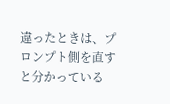違ったときは、プロンプト側を直すと分かっている